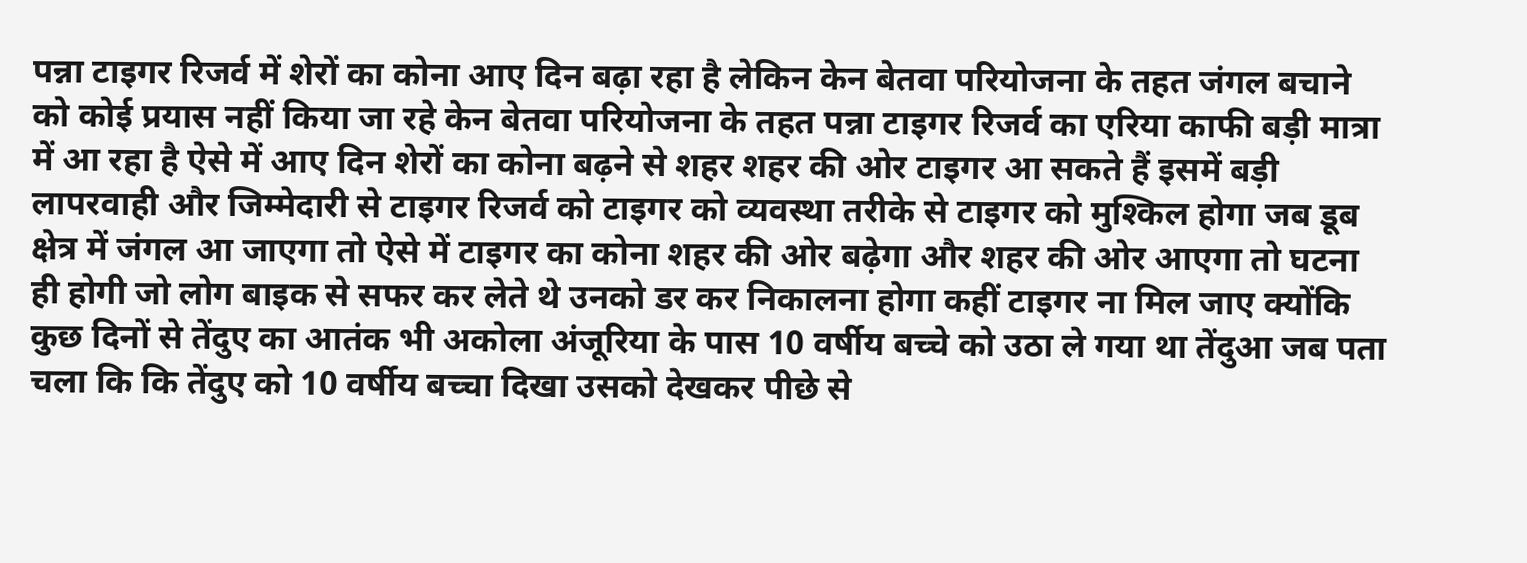पन्ना टाइगर रिजर्व में शेरों का कोना आए दिन बढ़ा रहा है लेकिन केन बेतवा परियोजना के तहत जंगल बचाने को कोई प्रयास नहीं किया जा रहे केन बेतवा परियोजना के तहत पन्ना टाइगर रिजर्व का एरिया काफी बड़ी मात्रा में आ रहा है ऐसे में आए दिन शेरों का कोना बढ़ने से शहर शहर की ओर टाइगर आ सकते हैं इसमें बड़ी लापरवाही और जिम्मेदारी से टाइगर रिजर्व को टाइगर को व्यवस्था तरीके से टाइगर को मुश्किल होगा जब डूब क्षेत्र में जंगल आ जाएगा तो ऐसे में टाइगर का कोना शहर की ओर बढ़ेगा और शहर की ओर आएगा तो घटना ही होगी जो लोग बाइक से सफर कर लेते थे उनको डर कर निकालना होगा कहीं टाइगर ना मिल जाए क्योंकि कुछ दिनों से तेंदुए का आतंक भी अकोला अंजूरिया के पास 10 वर्षीय बच्चे को उठा ले गया था तेंदुआ जब पता चला कि कि तेंदुए को 10 वर्षीय बच्चा दिखा उसको देखकर पीछे से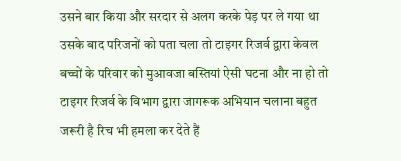उसने बार किया और सरदार से अलग करके पेड़ पर ले गया था उसके बाद परिजनों को पता चला तो टाइगर रिजर्व द्वारा केवल बच्चों के परिवार को मुआवजा बस्तियां ऐसी घटना और ना हो तो टाइगर रिजर्व के विभाग द्वारा जागरूक अभियान चलाना बहुत जरूरी है रिच भी हमला कर देते हैं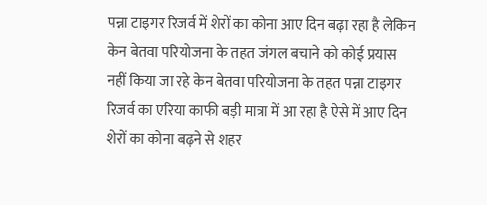पन्ना टाइगर रिजर्व में शेरों का कोना आए दिन बढ़ा रहा है लेकिन केन बेतवा परियोजना के तहत जंगल बचाने को कोई प्रयास नहीं किया जा रहे केन बेतवा परियोजना के तहत पन्ना टाइगर रिजर्व का एरिया काफी बड़ी मात्रा में आ रहा है ऐसे में आए दिन शेरों का कोना बढ़ने से शहर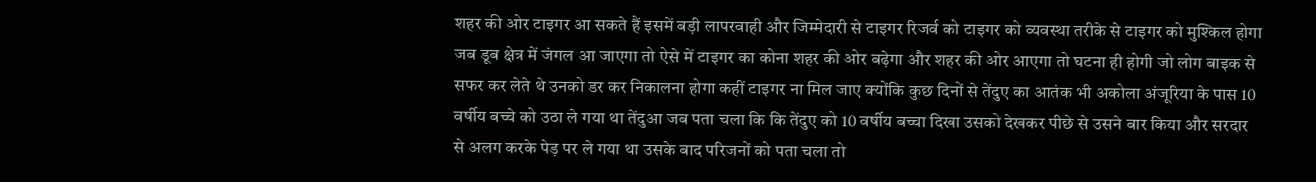शहर की ओर टाइगर आ सकते हैं इसमें बड़ी लापरवाही और जिम्मेदारी से टाइगर रिजर्व को टाइगर को व्यवस्था तरीके से टाइगर को मुश्किल होगा जब डूब क्षेत्र में जंगल आ जाएगा तो ऐसे में टाइगर का कोना शहर की ओर बढ़ेगा और शहर की ओर आएगा तो घटना ही होगी जो लोग बाइक से सफर कर लेते थे उनको डर कर निकालना होगा कहीं टाइगर ना मिल जाए क्योंकि कुछ दिनों से तेंदुए का आतंक भी अकोला अंजूरिया के पास 10 वर्षीय बच्चे को उठा ले गया था तेंदुआ जब पता चला कि कि तेंदुए को 10 वर्षीय बच्चा दिखा उसको देखकर पीछे से उसने बार किया और सरदार से अलग करके पेड़ पर ले गया था उसके बाद परिजनों को पता चला तो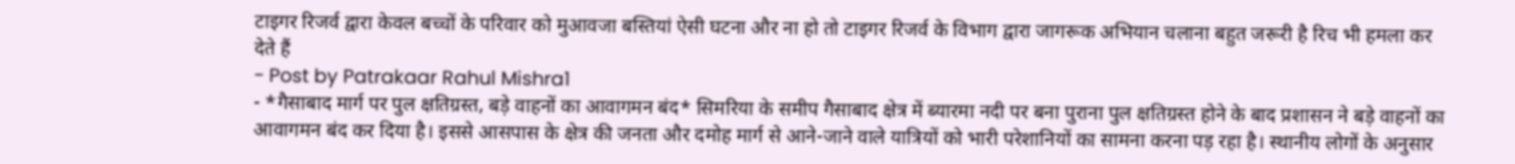टाइगर रिजर्व द्वारा केवल बच्चों के परिवार को मुआवजा बस्तियां ऐसी घटना और ना हो तो टाइगर रिजर्व के विभाग द्वारा जागरूक अभियान चलाना बहुत जरूरी है रिच भी हमला कर देते हैं
- Post by Patrakaar Rahul Mishra1
- *गैसाबाद मार्ग पर पुल क्षतिग्रस्त, बड़े वाहनों का आवागमन बंद* सिमरिया के समीप गैसाबाद क्षेत्र में ब्यारमा नदी पर बना पुराना पुल क्षतिग्रस्त होने के बाद प्रशासन ने बड़े वाहनों का आवागमन बंद कर दिया है। इससे आसपास के क्षेत्र की जनता और दमोह मार्ग से आने-जाने वाले यात्रियों को भारी परेशानियों का सामना करना पड़ रहा है। स्थानीय लोगों के अनुसार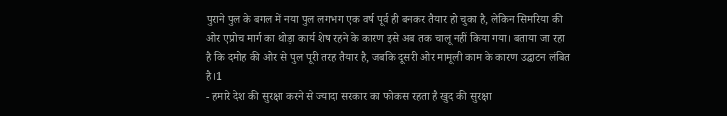पुराने पुल के बगल में नया पुल लगभग एक वर्ष पूर्व ही बनकर तैयार हो चुका है, लेकिन सिमरिया की ओर एप्रोच मार्ग का थोड़ा कार्य शेष रहने के कारण इसे अब तक चालू नहीं किया गया। बताया जा रहा है कि दमोह की ओर से पुल पूरी तरह तैयार है, जबकि दूसरी ओर मामूली काम के कारण उद्घाटन लंबित है।1
- हमारे देश की सुरक्षा करने से ज्यादा सरकार का फोकस रहता है खुद की सुरक्षा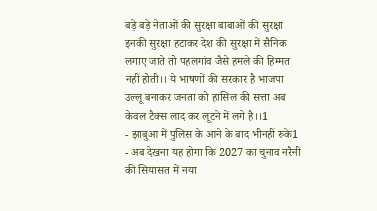बड़े बड़े नेताओं की सुरक्षा बाबाओं की सुरक्षा इनकी सुरक्षा हटाकर देश की सुरक्षा में सैनिक लगाए जाते तो पहलगांव जैसे हमले की हिम्मत नहीं होती।। ये भाषणों की सरकार है भाजपा उल्लू बनाकर जनता को हासिल की सत्ता अब केवल टैक्स लाद कर लूटने में लगे है।।1
- झाबुआ में पुलिस के आने के बाद भीनहीं रुके1
- अब देखना यह होगा कि 2027 का चुनाव नरैनी की सियासत में नया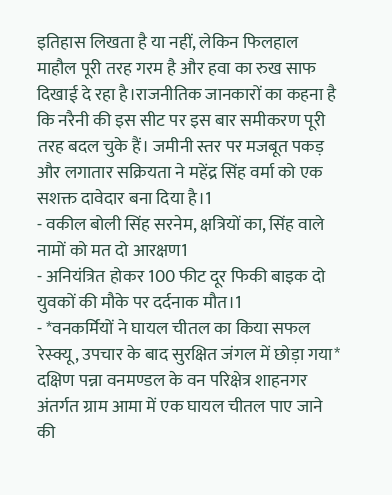इतिहास लिखता है या नहीं, लेकिन फिलहाल माहौल पूरी तरह गरम है और हवा का रुख साफ दिखाई दे रहा है।राजनीतिक जानकारों का कहना है कि नरैनी की इस सीट पर इस बार समीकरण पूरी तरह बदल चुके हैं। जमीनी स्तर पर मजबूत पकड़ और लगातार सक्रियता ने महेंद्र सिंह वर्मा को एक सशक्त दावेदार बना दिया है।1
- वकील बोली सिंह सरनेम, क्षत्रियों का, सिंह वाले नामों को मत दो आरक्षण1
- अनियंत्रित होकर 100 फीट दूर फिकी बाइक दो युवकों की मौके पर दर्दनाक मौत।1
- *वनकर्मियों ने घायल चीतल का किया सफल रेस्क्यू, उपचार के बाद सुरक्षित जंगल में छोड़ा गया* दक्षिण पन्ना वनमण्डल के वन परिक्षेत्र शाहनगर अंतर्गत ग्राम आमा में एक घायल चीतल पाए जाने की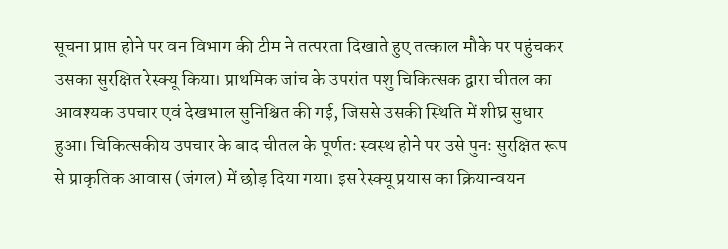सूचना प्राप्त होने पर वन विभाग की टीम ने तत्परता दिखाते हुए तत्काल मौके पर पहुंचकर उसका सुरक्षित रेस्क्यू किया। प्राथमिक जांच के उपरांत पशु चिकित्सक द्वारा चीतल का आवश्यक उपचार एवं देखभाल सुनिश्चित की गई, जिससे उसकी स्थिति में शीघ्र सुधार हुआ। चिकित्सकीय उपचार के बाद चीतल के पूर्णतः स्वस्थ होने पर उसे पुनः सुरक्षित रूप से प्राकृतिक आवास (जंगल) में छोड़ दिया गया। इस रेस्क्यू प्रयास का क्रियान्वयन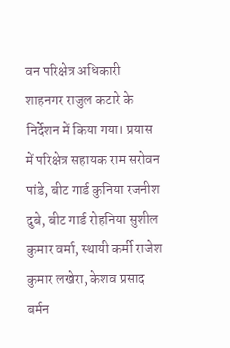वन परिक्षेत्र अधिकारी शाहनगर राजुल कटारे के निर्देशन में किया गया। प्रयास में परिक्षेत्र सहायक राम सरोवन पांडे, बीट गार्ड कुनिया रजनीश दुबे, बीट गार्ड रोहनिया सुशील कुमार वर्मा, स्थायी कर्मी राजेश कुमार लखेरा, केशव प्रसाद बर्मन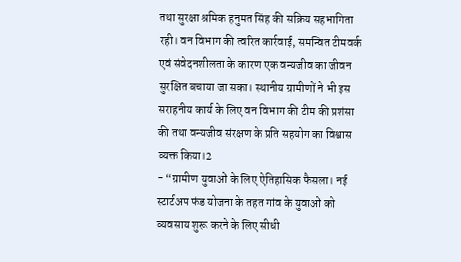तथा सुरक्षा श्रमिक हनुमत सिंह की सक्रिय सहभागिता रही। वन विभाग की त्वरित कार्रवाई, समन्वित टीमवर्क एवं संवेदनशीलता के कारण एक वन्यजीव का जीवन सुरक्षित बचाया जा सका। स्थानीय ग्रामीणों ने भी इस सराहनीय कार्य के लिए वन विभाग की टीम की प्रशंसा की तथा वन्यजीव संरक्षण के प्रति सहयोग का विश्वास व्यक्त किया।2
- “ग्रामीण युवाओं के लिए ऐतिहासिक फैसला। नई स्टार्टअप फंड योजना के तहत गांव के युवाओं को व्यवसाय शुरू करने के लिए सीधी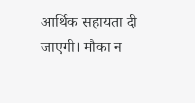आर्थिक सहायता दी जाएगी। मौका न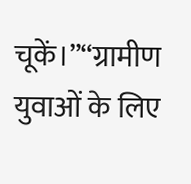चूकें।”“ग्रामीण युवाओं के लिए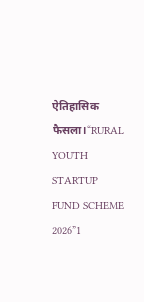ऐतिहासिक फैसला।“RURAL YOUTH STARTUP FUND SCHEME 2026”1